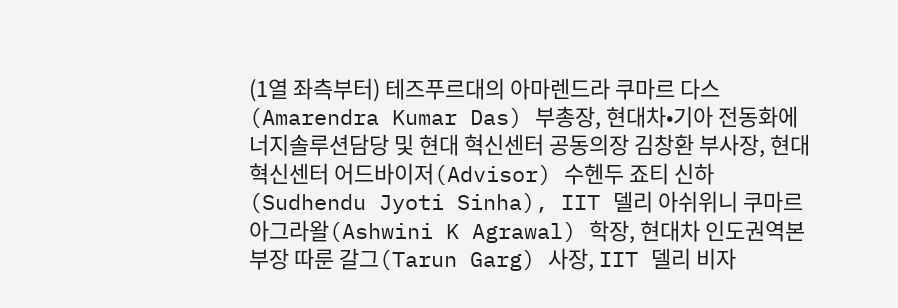(1열 좌측부터) 테즈푸르대의 아마렌드라 쿠마르 다스(Amarendra Kumar Das) 부총장, 현대차•기아 전동화에너지솔루션담당 및 현대 혁신센터 공동의장 김창환 부사장, 현대 혁신센터 어드바이저(Advisor) 수헨두 죠티 신하(Sudhendu Jyoti Sinha), IIT 델리 아쉬위니 쿠마르 아그라왈(Ashwini K Agrawal) 학장, 현대차 인도권역본부장 따룬 갈그(Tarun Garg) 사장, IIT 델리 비자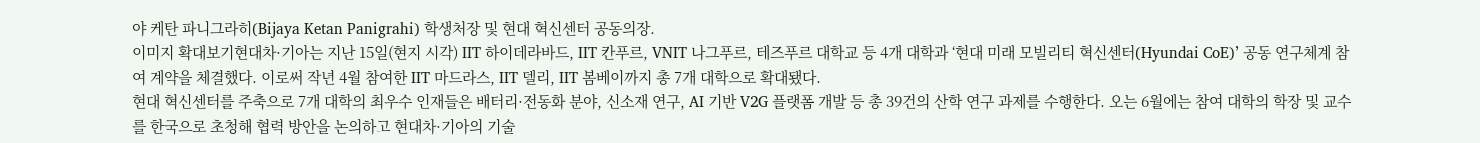야 케탄 파니그라히(Bijaya Ketan Panigrahi) 학생처장 및 현대 혁신센터 공동의장.
이미지 확대보기현대차·기아는 지난 15일(현지 시각) IIT 하이데라바드, IIT 칸푸르, VNIT 나그푸르, 테즈푸르 대학교 등 4개 대학과 ‘현대 미래 모빌리티 혁신센터(Hyundai CoE)’ 공동 연구체계 참여 계약을 체결했다. 이로써 작년 4월 참여한 IIT 마드라스, IIT 델리, IIT 봄베이까지 총 7개 대학으로 확대됐다.
현대 혁신센터를 주축으로 7개 대학의 최우수 인재들은 배터리·전동화 분야, 신소재 연구, AI 기반 V2G 플랫폼 개발 등 총 39건의 산학 연구 과제를 수행한다. 오는 6월에는 참여 대학의 학장 및 교수를 한국으로 초청해 협력 방안을 논의하고 현대차·기아의 기술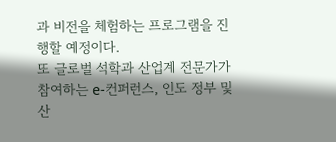과 비전을 체험하는 프로그램을 진행할 예정이다.
또 글로벌 석학과 산업계 전문가가 참여하는 e-컨퍼런스, 인도 정부 및 산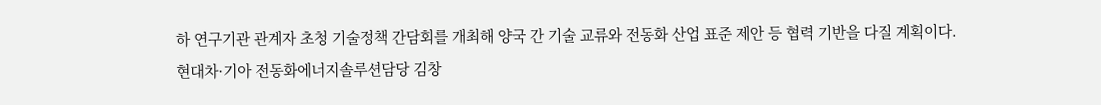하 연구기관 관계자 초청 기술정책 간담회를 개최해 양국 간 기술 교류와 전동화 산업 표준 제안 등 협력 기반을 다질 계획이다.
현대차·기아 전동화에너지솔루션담당 김창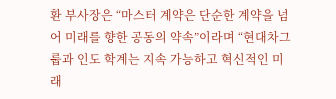환 부사장은 “마스터 계약은 단순한 계약을 넘어 미래를 향한 공동의 약속”이라며 “현대차그룹과 인도 학계는 지속 가능하고 혁신적인 미래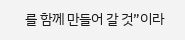를 함께 만들어 갈 것”이라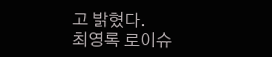고 밝혔다.
최영록 로이슈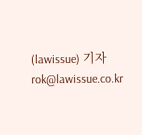(lawissue) 기자 rok@lawissue.co.kr